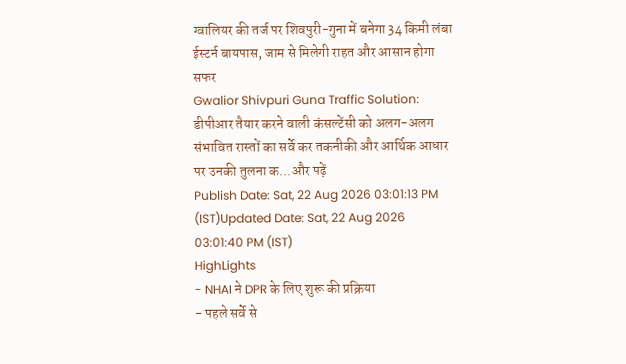ग्वालियर की तर्ज पर शिवपुरी-गुना में बनेगा 34 किमी लंबा ईस्टर्न बायपास, जाम से मिलेगी राहत और आसान होगा सफर
Gwalior Shivpuri Guna Traffic Solution: डीपीआर तैयार करने वाली कंसल्टेंसी को अलग-अलग संभावित रास्तों का सर्वे कर तकनीकी और आर्थिक आधार पर उनकी तुलना क...और पढ़ें
Publish Date: Sat, 22 Aug 2026 03:01:13 PM (IST)Updated Date: Sat, 22 Aug 2026 03:01:40 PM (IST)
HighLights
- NHAI ने DPR के लिए शुरू की प्रक्रिया
- पहले सर्वे से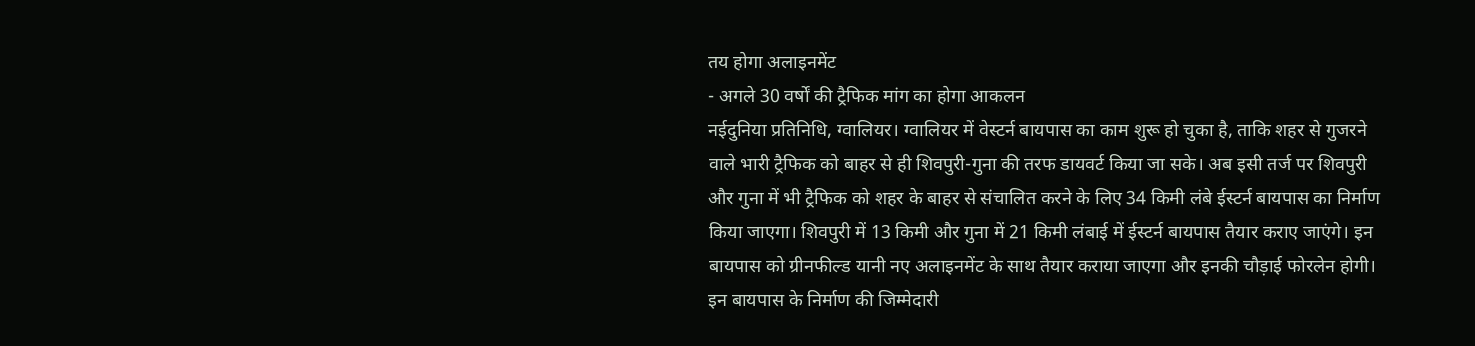तय होगा अलाइनमेंट
- अगले 30 वर्षों की ट्रैफिक मांग का होगा आकलन
नईदुनिया प्रतिनिधि, ग्वालियर। ग्वालियर में वेस्टर्न बायपास का काम शुरू हो चुका है, ताकि शहर से गुजरने वाले भारी ट्रैफिक को बाहर से ही शिवपुरी-गुना की तरफ डायवर्ट किया जा सके। अब इसी तर्ज पर शिवपुरी और गुना में भी ट्रैफिक को शहर के बाहर से संचालित करने के लिए 34 किमी लंबे ईस्टर्न बायपास का निर्माण किया जाएगा। शिवपुरी में 13 किमी और गुना में 21 किमी लंबाई में ईस्टर्न बायपास तैयार कराए जाएंगे। इन बायपास को ग्रीनफील्ड यानी नए अलाइनमेंट के साथ तैयार कराया जाएगा और इनकी चौड़ाई फोरलेन होगी। इन बायपास के निर्माण की जिम्मेदारी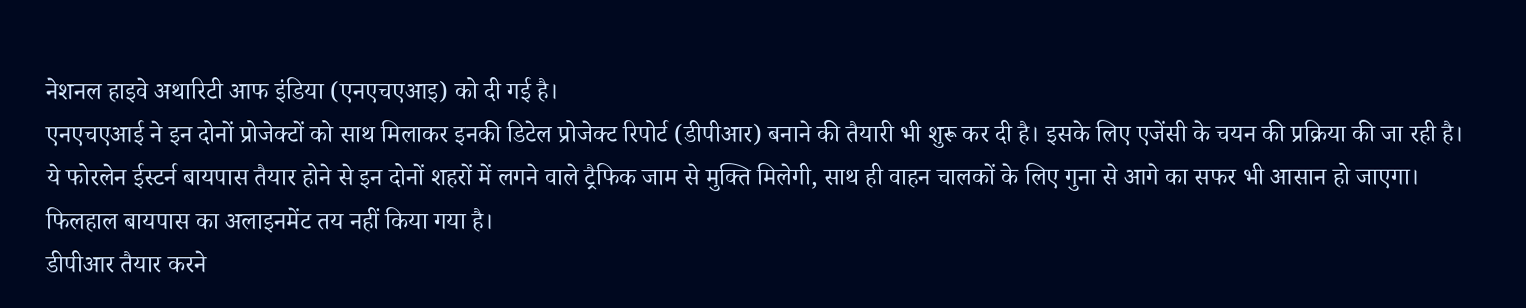नेशनल हाइवे अथारिटी आफ इंडिया (एनएचएआइ) को दी गई है।
एनएचएआई ने इन दोनों प्रोजेक्टों को साथ मिलाकर इनकी डिटेल प्रोजेक्ट रिपोर्ट (डीपीआर) बनाने की तैयारी भी शुरू कर दी है। इसके लिए एजेंसी के चयन की प्रक्रिया की जा रही है। ये फोरलेन ईस्टर्न बायपास तैयार होने से इन दोनों शहरों में लगने वाले ट्रैफिक जाम से मुक्ति मिलेगी, साथ ही वाहन चालकों के लिए गुना से आगे का सफर भी आसान हो जाएगा। फिलहाल बायपास का अलाइनमेंट तय नहीं किया गया है।
डीपीआर तैयार करने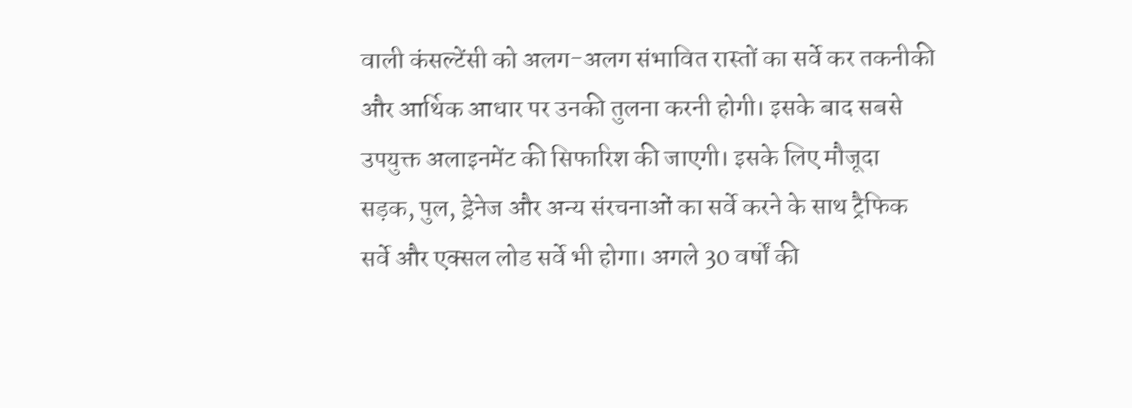वाली कंसल्टेंसी को अलग-अलग संभावित रास्तों का सर्वे कर तकनीकी और आर्थिक आधार पर उनकी तुलना करनी होगी। इसके बाद सबसे उपयुक्त अलाइनमेंट की सिफारिश की जाएगी। इसके लिए मौजूदा सड़क, पुल, ड्रेनेज और अन्य संरचनाओं का सर्वे करने के साथ ट्रैफिक सर्वे और एक्सल लोड सर्वे भी होगा। अगले 30 वर्षों की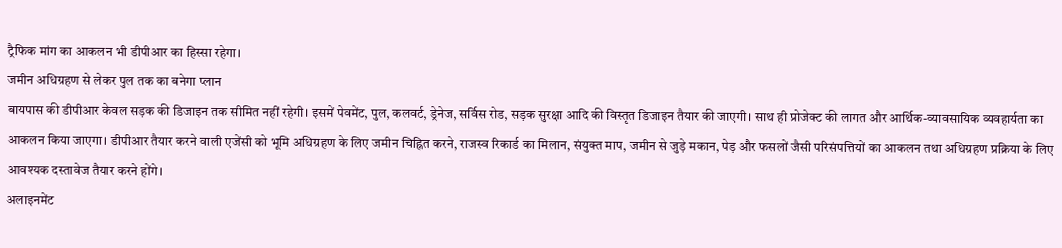ट्रैफिक मांग का आकलन भी डीपीआर का हिस्सा रहेगा।
जमीन अधिग्रहण से लेकर पुल तक का बनेगा प्लान
बायपास की डीपीआर केवल सड़क की डिजाइन तक सीमित नहीं रहेगी। इसमें पेवमेंट, पुल, कलवर्ट, ड्रेनेज, सर्विस रोड, सड़क सुरक्षा आदि की विस्तृत डिजाइन तैयार की जाएगी। साथ ही प्रोजेक्ट की लागत और आर्थिक-व्यावसायिक व्यवहार्यता का आकलन किया जाएगा। डीपीआर तैयार करने वाली एजेंसी को भूमि अधिग्रहण के लिए जमीन चिह्नित करने, राजस्व रिकार्ड का मिलान, संयुक्त माप, जमीन से जुड़े मकान, पेड़ और फसलों जैसी परिसंपत्तियों का आकलन तथा अधिग्रहण प्रक्रिया के लिए आवश्यक दस्तावेज तैयार करने होंगे।
अलाइनमेंट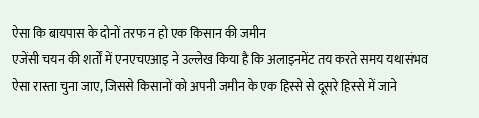ऐसा कि बायपास के दोनों तरफ न हो एक किसान की जमीन
एजेंसी चयन की शर्तों में एनएचएआइ ने उल्लेख किया है कि अलाइनमेंट तय करते समय यथासंभव ऐसा रास्ता चुना जाए, जिससे किसानों को अपनी जमीन के एक हिस्से से दूसरे हिस्से में जाने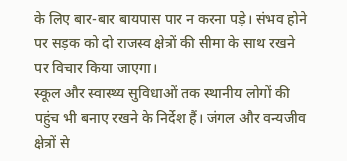के लिए बार-बार बायपास पार न करना पड़े। संभव होने पर सड़क को दो राजस्व क्षेत्रों की सीमा के साथ रखने पर विचार किया जाएगा।
स्कूल और स्वास्थ्य सुविधाओं तक स्थानीय लोगों की पहुंच भी बनाए रखने के निर्देश हैं। जंगल और वन्यजीव क्षेत्रों से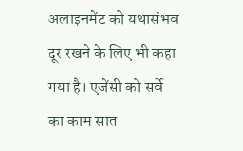अलाइनमेंट को यथासंभव दूर रखने के लिए भी कहा गया है। एजेंसी को सर्वे का काम सात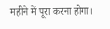महीने में पूरा करना होगा।